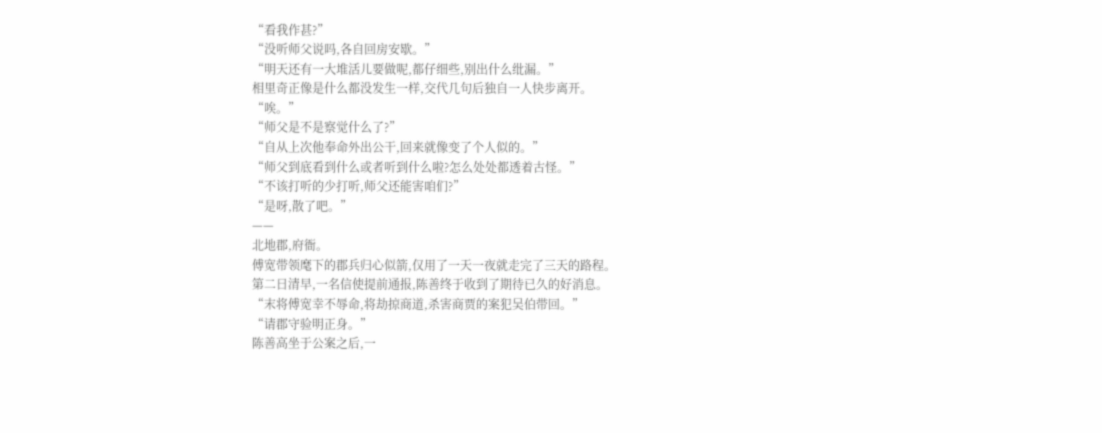“看我作甚?”
“没听师父说吗,各自回房安歇。”
“明天还有一大堆活儿要做呢,都仔细些,别出什么纰漏。”
相里奇正像是什么都没发生一样,交代几句后独自一人快步离开。
“唉。”
“师父是不是察觉什么了?”
“自从上次他奉命外出公干,回来就像变了个人似的。”
“师父到底看到什么或者听到什么啦?怎么处处都透着古怪。”
“不该打听的少打听,师父还能害咱们?”
“是呀,散了吧。”
——
北地郡,府衙。
傅宽带领麾下的郡兵归心似箭,仅用了一天一夜就走完了三天的路程。
第二日清早,一名信使提前通报,陈善终于收到了期待已久的好消息。
“末将傅宽幸不辱命,将劫掠商道,杀害商贾的案犯吴伯带回。”
“请郡守验明正身。”
陈善高坐于公案之后,一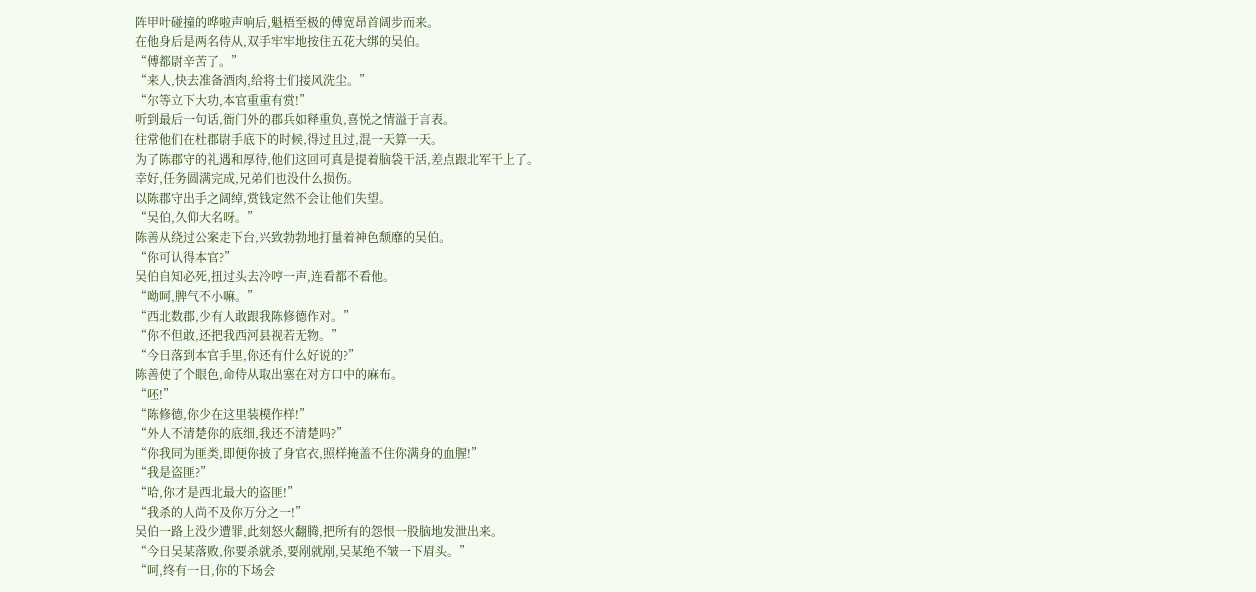阵甲叶碰撞的哗啦声响后,魁梧至极的傅宽昂首阔步而来。
在他身后是两名侍从,双手牢牢地按住五花大绑的吴伯。
“傅都尉辛苦了。”
“来人,快去准备酒肉,给将士们接风洗尘。”
“尔等立下大功,本官重重有赏!”
听到最后一句话,衙门外的郡兵如释重负,喜悦之情溢于言表。
往常他们在杜郡尉手底下的时候,得过且过,混一天算一天。
为了陈郡守的礼遇和厚待,他们这回可真是提着脑袋干活,差点跟北军干上了。
幸好,任务圆满完成,兄弟们也没什么损伤。
以陈郡守出手之阔绰,赏钱定然不会让他们失望。
“吴伯,久仰大名呀。”
陈善从绕过公案走下台,兴致勃勃地打量着神色颓靡的吴伯。
“你可认得本官?”
吴伯自知必死,扭过头去冷哼一声,连看都不看他。
“呦呵,脾气不小嘛。”
“西北数郡,少有人敢跟我陈修德作对。”
“你不但敢,还把我西河县视若无物。”
“今日落到本官手里,你还有什么好说的?”
陈善使了个眼色,命侍从取出塞在对方口中的麻布。
“呸!”
“陈修德,你少在这里装模作样!”
“外人不清楚你的底细,我还不清楚吗?”
“你我同为匪类,即便你披了身官衣,照样掩盖不住你满身的血腥!”
“我是盗匪?”
“哈,你才是西北最大的盗匪!”
“我杀的人尚不及你万分之一!”
吴伯一路上没少遭罪,此刻怒火翻腾,把所有的怨恨一股脑地发泄出来。
“今日吴某落败,你要杀就杀,要剐就剐,吴某绝不皱一下眉头。”
“呵,终有一日,你的下场会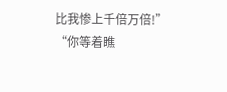比我惨上千倍万倍!”
“你等着瞧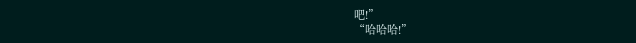吧!”
“哈哈哈!”